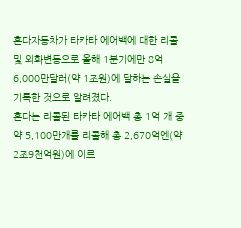혼다자동차가 타카타 에어백에 대한 리콜 및 외화변동으로 올해 1분기에만 8억6,000만달러(약 1조원)에 달하는 손실을 기록한 것으로 알려졌다.
혼다는 리콜된 타카타 에어백 총 1억 개 중 약 5,100만개를 리콜해 총 2,670억엔(약 2조9천억원)에 이르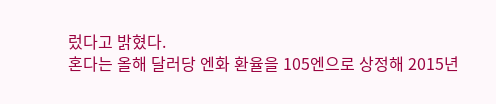렀다고 밝혔다.
혼다는 올해 달러당 엔화 환율을 105엔으로 상정해 2015년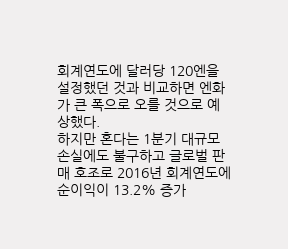회계연도에 달러당 120엔을 설정했던 것과 비교하면 엔화가 큰 폭으로 오를 것으로 예상했다.
하지만 혼다는 1분기 대규모 손실에도 불구하고 글로벌 판매 호조로 2016년 회계연도에 순이익이 13.2% 증가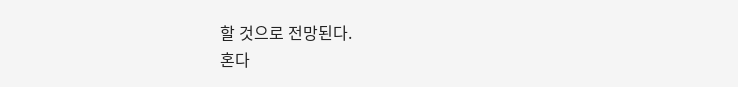할 것으로 전망된다.
혼다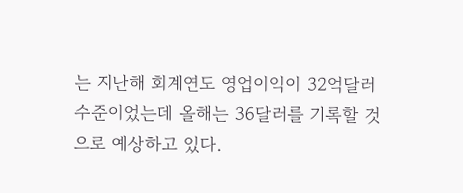는 지난해 회계연도 영업이익이 32억달러 수준이었는데 올해는 36달러를 기록할 것으로 예상하고 있다.